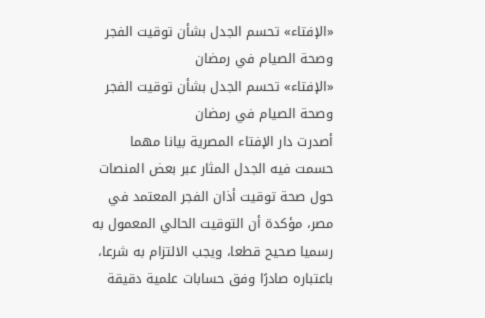«الإفتاء» تحسم الجدل بشأن توقيت الفجر وصحة الصيام في رمضان
«الإفتاء» تحسم الجدل بشأن توقيت الفجر وصحة الصيام في رمضان
أصدرت دار الإفتاء المصرية بيانا مهما حسمت فيه الجدل المثار عبر بعض المنصات حول صحة توقيت أذان الفجر المعتمد في مصر، مؤكدة أن التوقيت الحالي المعمول به رسميا صحيح قطعا، ويجب الالتزام به شرعا، باعتباره صادرًا وفق حسابات علمية دقيقة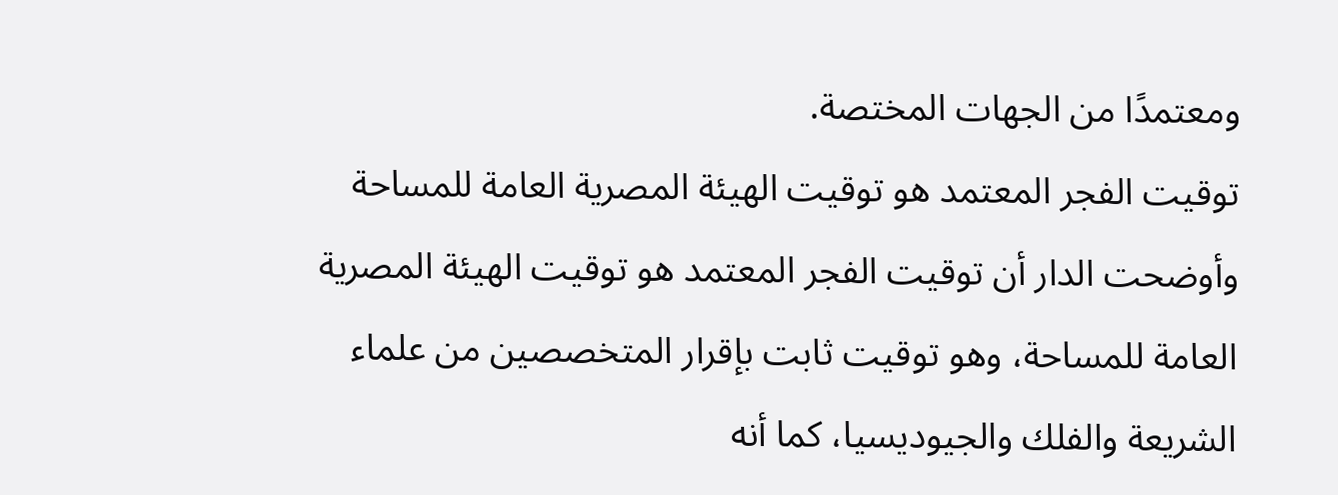ومعتمدًا من الجهات المختصة.
توقيت الفجر المعتمد هو توقيت الهيئة المصرية العامة للمساحة
وأوضحت الدار أن توقيت الفجر المعتمد هو توقيت الهيئة المصرية العامة للمساحة، وهو توقيت ثابت بإقرار المتخصصين من علماء الشريعة والفلك والجيوديسيا، كما أنه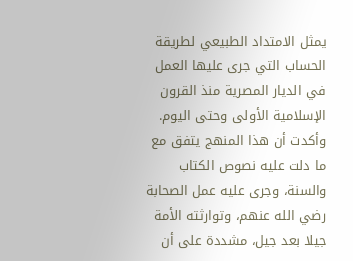يمثل الامتداد الطبيعي لطريقة الحساب التي جرى عليها العمل في الديار المصرية منذ القرون الإسلامية الأولى وحتى اليوم.
وأكدت أن هذا المنهج يتفق مع ما دلت عليه نصوص الكتاب والسنة، وجرى عليه عمل الصحابة رضي الله عنهم، وتوارثته الأمة جيلا بعد جيل، مشددة على أن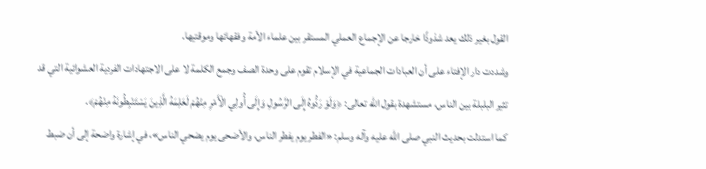القول بغير ذلك يعد شذوذًا خارجا عن الإجماع العملي المستقر بين علماء الأمة وفقهائها وموقتيها.
وشددت دار الإفتاء على أن العبادات الجماعية في الإسلام تقوم على وحدة الصف وجمع الكلمة لا على الاجتهادات الفردية العشوائية التي قد تثير البلبلة بين الناس، مستشهدة بقول الله تعالى: ﴿وَلَوْ رَدُّوهُ إِلَى الرَّسُولِ وَإِلَى أُولِي الْأَمْرِ مِنْهُمْ لَعَلِمَهُ الَّذِينَ يَسْتَنْبِطُونَهُ مِنْهُمْ﴾.
كما استدلت بحديث النبي صلى الله عليه وآله وسلم: «الفطر يوم يفطر الناس، والأضحى يوم يضحي الناس»، في إشارة واضحة إلى أن ضبط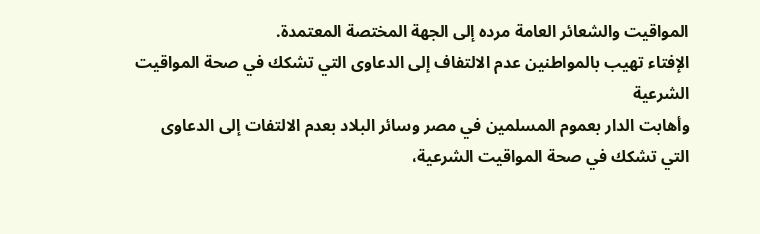المواقيت والشعائر العامة مرده إلى الجهة المختصة المعتمدة.
الإفتاء تهيب بالمواطنين عدم الالتفاف إلى الدعاوى التي تشكك في صحة المواقيت الشرعية
وأهابت الدار بعموم المسلمين في مصر وسائر البلاد بعدم الالتفات إلى الدعاوى التي تشكك في صحة المواقيت الشرعية،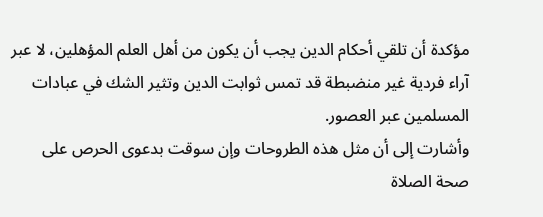مؤكدة أن تلقي أحكام الدين يجب أن يكون من أهل العلم المؤهلين، لا عبر آراء فردية غير منضبطة قد تمس ثوابت الدين وتثير الشك في عبادات المسلمين عبر العصور.
وأشارت إلى أن مثل هذه الطروحات وإن سوقت بدعوى الحرص على صحة الصلاة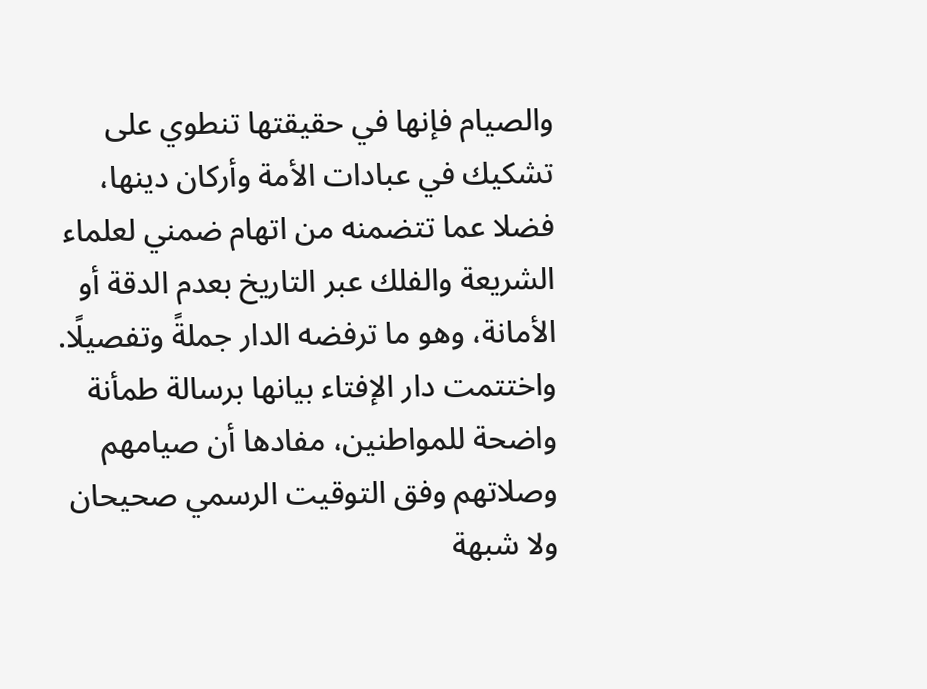والصيام فإنها في حقيقتها تنطوي على تشكيك في عبادات الأمة وأركان دينها، فضلا عما تتضمنه من اتهام ضمني لعلماء الشريعة والفلك عبر التاريخ بعدم الدقة أو الأمانة، وهو ما ترفضه الدار جملةً وتفصيلًا.
واختتمت دار الإفتاء بيانها برسالة طمأنة واضحة للمواطنين، مفادها أن صيامهم وصلاتهم وفق التوقيت الرسمي صحيحان ولا شبهة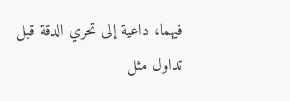فيهما، داعية إلى تحري الدقة قبل تداول مثل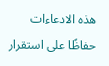هذه الادعاءات حفاظًا على استقرار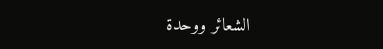الشعائر ووحدة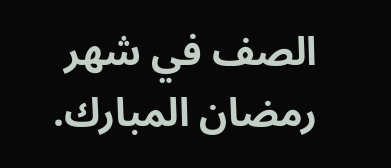الصف في شهر رمضان المبارك.